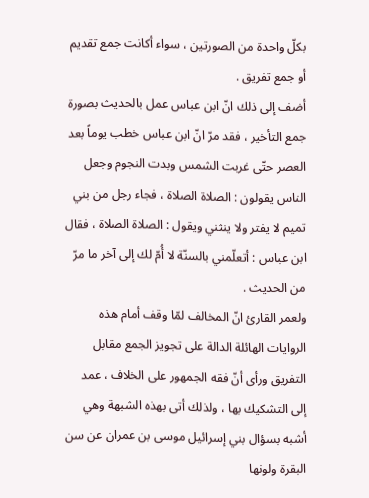بكلّ واحدة من الصورتين ، سواء أكانت جمع تقديم أو جمع تفريق .
أضف إلى ذلك انّ ابن عباس عمل بالحديث بصورة جمع التأخير ، فقد مرّ انّ ابن عباس خطب يوماً بعد العصر حتّى غربت الشمس وبدت النجوم وجعل الناس يقولون : الصلاة الصلاة ، فجاء رجل من بني تميم لا يفتر ولا ينثني ويقول : الصلاة الصلاة ، فقال ابن عباس : أتعلّمني بالسنّة لا أُمّ لك إلى آخر ما مرّ من الحديث .
ولعمر القارئ انّ المخالف لمّا وقف أمام هذه الروايات الهائلة الدالة على تجويز الجمع مقابل التفريق ورأى أنّ فقه الجمهور على الخلاف ، عمد إلى التشكيك بها ، ولذلك أتى بهذه الشبهة وهي أشبه بسؤال بني إسرائيل موسى بن عمران عن سن البقرة ولونها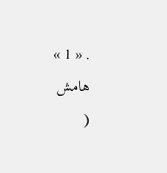. « 1 »
هامش
(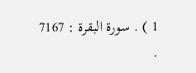1 ) . سورة البقرة : 7167 .